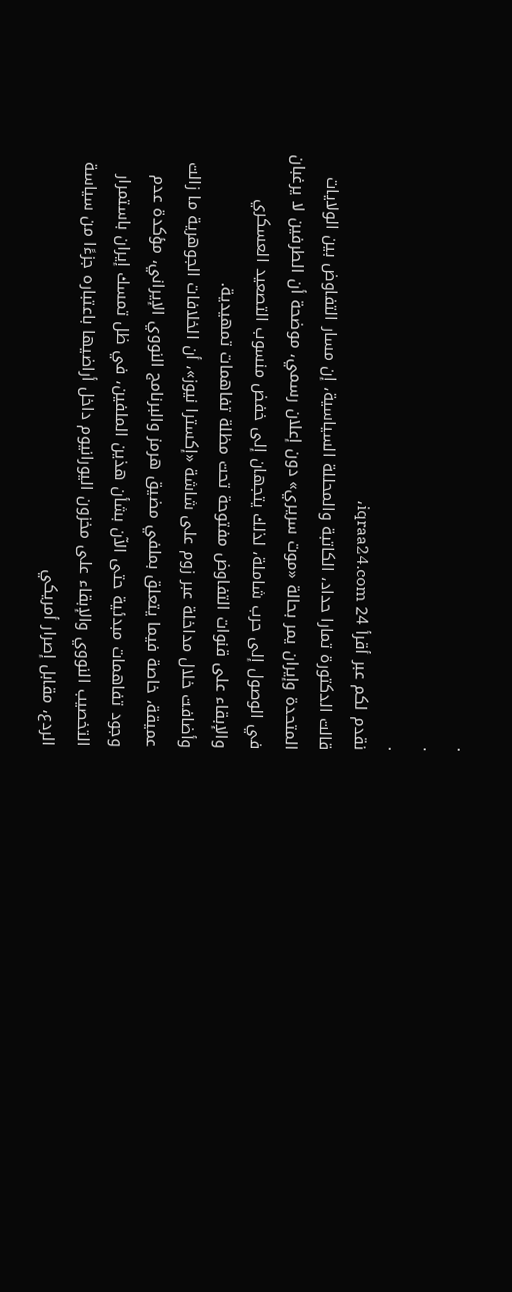.
.
.
نقدم لكم عبر أقرأ 24 iqraa24.com،
قالت الدكتورة تمارا حداد، الكاتبة والمحللة السياسية، إن مسار التفاوض بين الولايات المتحدة وإيران يمر بحالة «موت سريري» دون إعلان رسمي، موضحة أن الطرفين لا يرغبان في الوصول إلى حرب شاملة، لذلك يتجهان إلى خفض منسوب التصعيد العسكري والإبقاء على قنوات التفاوض مفتوحة تحت مظلة تفاهمات تمهيدية.
وأضافت خلال مداخلة عبر زوم على شاشة «إكسترا نيوز»، أن الخلافات الجوهرية ما زالت عميقة، خاصة فيما يتعلق بملفي مضيق هرمز والبرنامج النووي الإيراني، مؤكدة عدم وجود تفاهمات مبدئية حتى الآن بشأن هذين الملفين، في ظل تمسك إيران باستمرار التخصيب النووي والإبقاء على مخزون اليورانيوم داخل أراضيها باعتباره جزءًا من سياسة الردع، مقابل إصرار أمريكي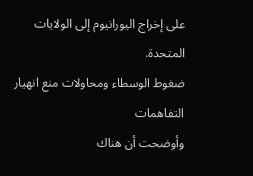على إخراج اليورانيوم إلى الولايات المتحدة.
ضغوط الوسطاء ومحاولات منع انهيار التفاهمات
وأوضحت أن هناك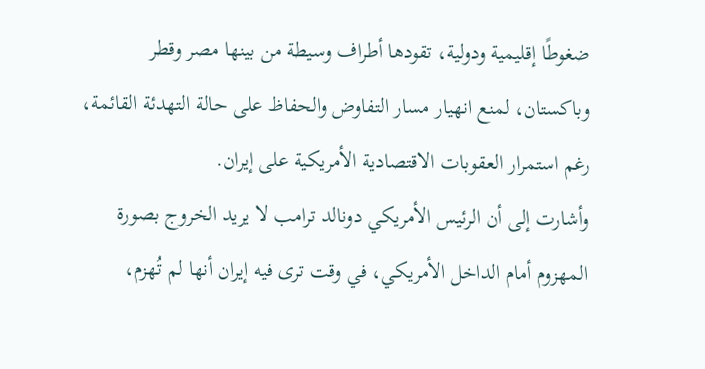ضغوطًا إقليمية ودولية، تقودها أطراف وسيطة من بينها مصر وقطر وباكستان، لمنع انهيار مسار التفاوض والحفاظ على حالة التهدئة القائمة، رغم استمرار العقوبات الاقتصادية الأمريكية على إيران.
وأشارت إلى أن الرئيس الأمريكي دونالد ترامب لا يريد الخروج بصورة المهزوم أمام الداخل الأمريكي، في وقت ترى فيه إيران أنها لم تُهزم،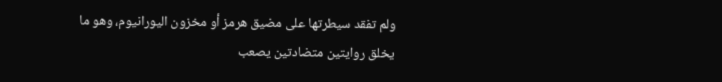ولم تفقد سيطرتها على مضيق هرمز أو مخزون اليورانيوم، وهو ما يخلق روايتين متضادتين يصعب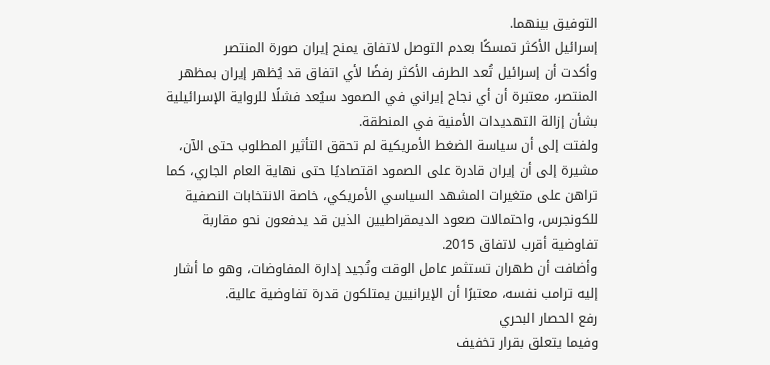التوفيق بينهما.
إسرائيل الأكثر تمسكًا بعدم التوصل لاتفاق يمنح إيران صورة المنتصر
وأكدت أن إسرائيل تُعد الطرف الأكثر رفضًا لأي اتفاق قد يُظهر إيران بمظهر المنتصر، معتبرة أن أي نجاح إيراني في الصمود سيُعد فشلًا للرواية الإسرائيلية بشأن إزالة التهديدات الأمنية في المنطقة.
ولفتت إلى أن سياسة الضغط الأمريكية لم تحقق التأثير المطلوب حتى الآن، مشيرة إلى أن إيران قادرة على الصمود اقتصاديًا حتى نهاية العام الجاري، كما تراهن على متغيرات المشهد السياسي الأمريكي، خاصة الانتخابات النصفية للكونجرس، واحتمالات صعود الديمقراطيين الذين قد يدفعون نحو مقاربة تفاوضية أقرب لاتفاق 2015.
وأضافت أن طهران تستثمر عامل الوقت وتُجيد إدارة المفاوضات، وهو ما أشار إليه ترامب نفسه، معتبرًا أن الإيرانيين يمتلكون قدرة تفاوضية عالية.
رفع الحصار البحري
وفيما يتعلق بقرار تخفيف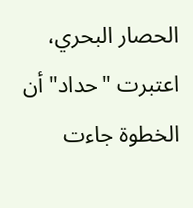الحصار البحري، اعتبرت "حداد" أن الخطوة جاءت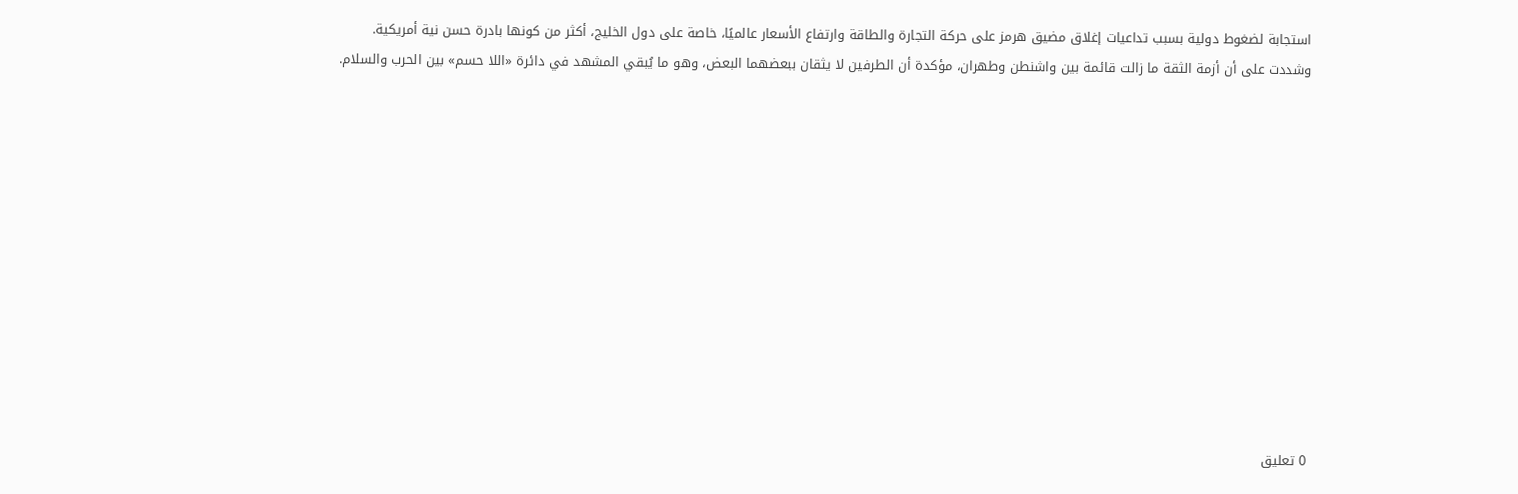استجابة لضغوط دولية بسبب تداعيات إغلاق مضيق هرمز على حركة التجارة والطاقة وارتفاع الأسعار عالميًا، خاصة على دول الخليج، أكثر من كونها بادرة حسن نية أمريكية.
وشددت على أن أزمة الثقة ما زالت قائمة بين واشنطن وطهران، مؤكدة أن الطرفين لا يثقان ببعضهما البعض، وهو ما يُبقي المشهد في دائرة «اللا حسم» بين الحرب والسلام.












0 تعليق